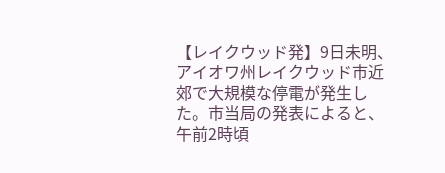【レイクウッド発】9日未明、アイオワ州レイクウッド市近郊で大規模な停電が発生した。市当局の発表によると、午前2時頃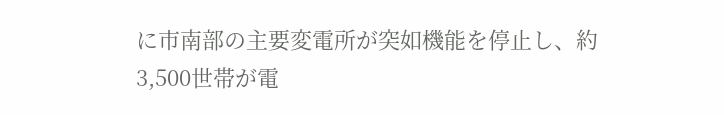に市南部の主要変電所が突如機能を停止し、約3,500世帯が電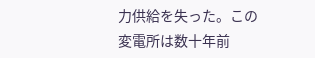力供給を失った。この変電所は数十年前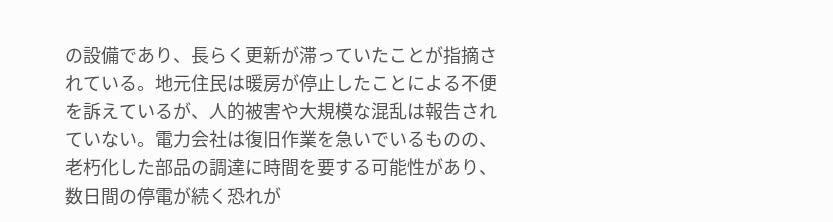の設備であり、長らく更新が滞っていたことが指摘されている。地元住民は暖房が停止したことによる不便を訴えているが、人的被害や大規模な混乱は報告されていない。電力会社は復旧作業を急いでいるものの、老朽化した部品の調達に時間を要する可能性があり、数日間の停電が続く恐れが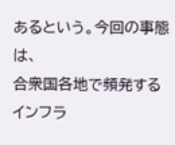あるという。今回の事態は、
合衆国各地で頻発する
インフラ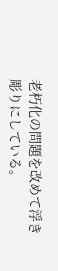老朽化の問題を改めて浮き彫りにしている。